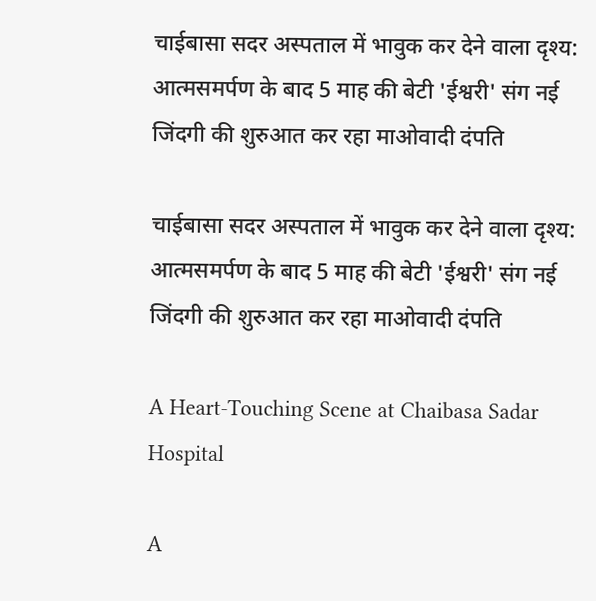चाईबासा सदर अस्पताल में भावुक कर देने वाला दृश्य: आत्मसमर्पण के बाद 5 माह की बेटी 'ईश्वरी' संग नई जिंदगी की शुरुआत कर रहा माओवादी दंपति

चाईबासा सदर अस्पताल में भावुक कर देने वाला दृश्य: आत्मसमर्पण के बाद 5 माह की बेटी 'ईश्वरी' संग नई जिंदगी की शुरुआत कर रहा माओवादी दंपति

A Heart-Touching Scene at Chaibasa Sadar Hospital

A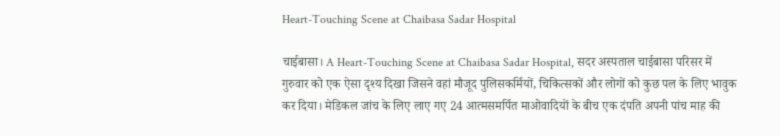Heart-Touching Scene at Chaibasa Sadar Hospital

चाईबासा। A Heart-Touching Scene at Chaibasa Sadar Hospital, सदर अस्पताल चाईबासा परिसर में गुरुवार को एक ऐसा दृश्य दिखा जिसने वहां मौजूद पुलिसकर्मियों, चिकित्सकों और लोगों को कुछ पल के लिए भावुक कर दिया। मेडिकल जांच के लिए लाए गए 24 आत्मसमर्पित माओवादियों के बीच एक दंपति अपनी पांच माह की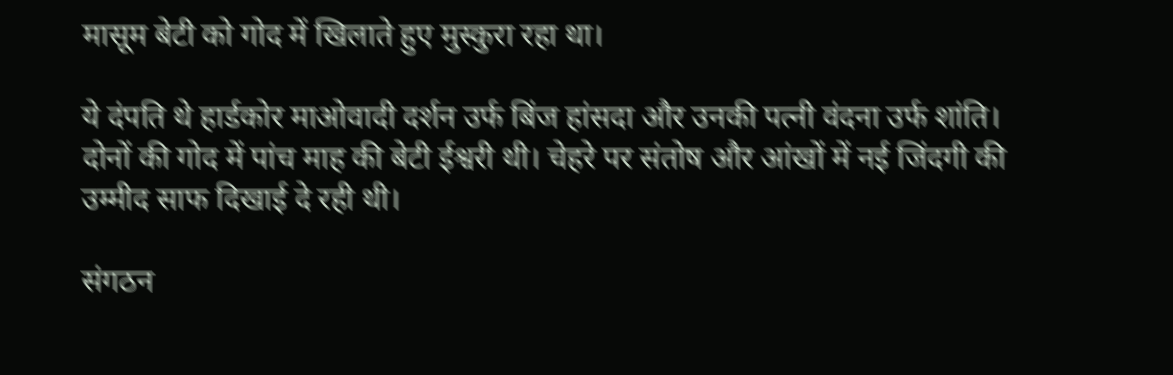मासूम बेटी को गोद में खिलाते हुए मुस्कुरा रहा था।

ये दंपति थे हार्डकोर माओवादी दर्शन उर्फ बिंज हांसदा और उनकी पत्नी वंदना उर्फ शांति। दोनों की गोद में पांच माह की बेटी ईश्वरी थी। चेहरे पर संतोष और आंखों में नई जिंदगी की उम्मीद साफ दिखाई दे रही थी।

संगठन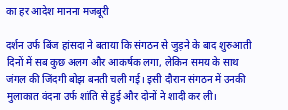का हर आदेश मानना मजबूरी

दर्शन उर्फ बिंज हांसदा ने बताया कि संगठन से जुड़ने के बाद शुरुआती दिनों में सब कुछ अलग और आकर्षक लगा, लेकिन समय के साथ जंगल की जिंदगी बोझ बनती चली गई। इसी दौरान संगठन में उनकी मुलाकात वंदना उर्फ शांति से हुई और दोनों ने शादी कर ली।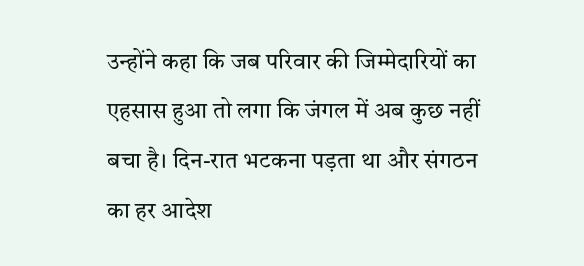उन्होंने कहा कि जब परिवार की जिम्मेदारियों का एहसास हुआ तो लगा कि जंगल में अब कुछ नहीं बचा है। दिन-रात भटकना पड़ता था और संगठन का हर आदेश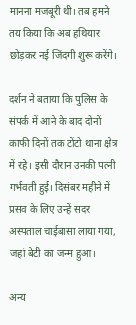मानना मजबूरी थी। तब हमने तय किया कि अब हथियार छोड़कर नई जिंदगी शुरू करेंगे।

दर्शन ने बताया कि पुलिस के संपर्क में आने के बाद दोनों काफी दिनों तक टोंटो थाना क्षेत्र में रहे। इसी दौरान उनकी पत्नी गर्भवती हुई। दिसंबर महीने में प्रसव के लिए उन्हें सदर अस्पताल चाईबासा लाया गया, जहां बेटी का जन्म हुआ।

अन्य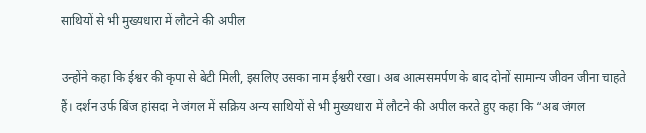साथियों से भी मुख्यधारा में लौटने की अपील

उन्होंने कहा कि ईश्वर की कृपा से बेटी मिली, इसलिए उसका नाम ईश्वरी रखा। अब आत्मसमर्पण के बाद दोनों सामान्य जीवन जीना चाहते हैं। दर्शन उर्फ बिंज हांसदा ने जंगल में सक्रिय अन्य साथियों से भी मुख्यधारा में लौटने की अपील करते हुए कहा कि “अब जंगल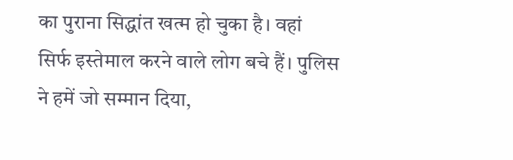का पुराना सिद्धांत खत्म हो चुका है। वहां सिर्फ इस्तेमाल करने वाले लोग बचे हैं। पुलिस ने हमें जो सम्मान दिया,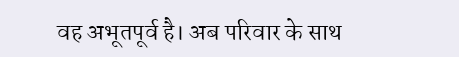वह अभूतपूर्व है। अब परिवार के साथ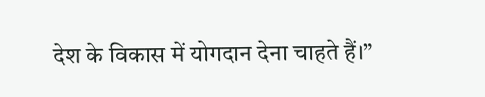देश के विकास में योगदान देना चाहते हैं।”